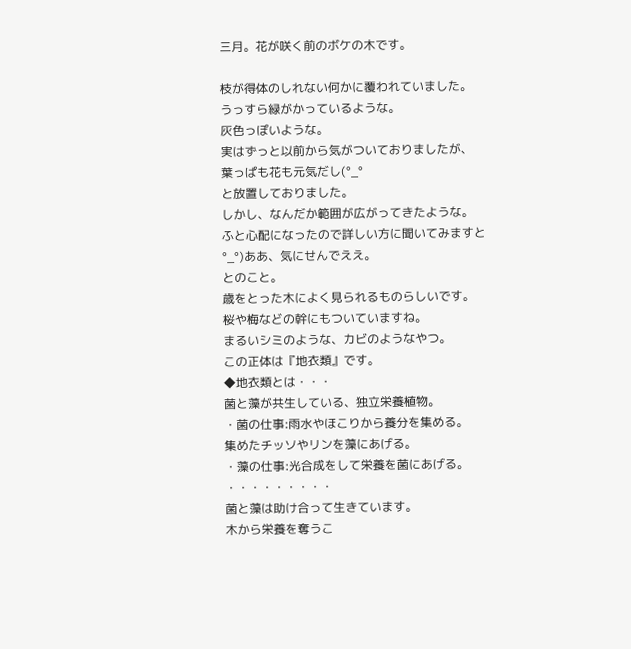三月。花が咲く前のボケの木です。

枝が得体のしれない何かに覆われていました。
うっすら緑がかっているような。
灰色っぽいような。
実はずっと以前から気がついておりましたが、
葉っぱも花も元気だし(°_°
と放置しておりました。
しかし、なんだか範囲が広がってきたような。
ふと心配になったので詳しい方に聞いてみますと
°_°)ああ、気にせんでええ。
とのこと。
歳をとった木によく見られるものらしいです。
桜や梅などの幹にもついていますね。
まるいシミのような、カビのようなやつ。
この正体は『地衣類』です。
◆地衣類とは・・・
菌と藻が共生している、独立栄養植物。
・菌の仕事:雨水やほこりから養分を集める。
集めたチッソやリンを藻にあげる。
・藻の仕事:光合成をして栄養を菌にあげる。
・・・・・・・・・
菌と藻は助け合って生きています。
木から栄養を奪うこ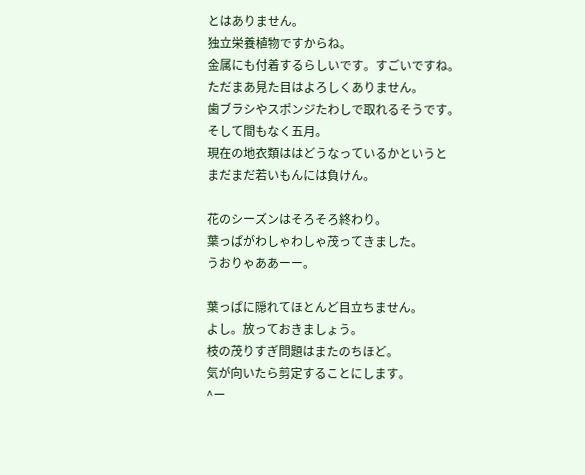とはありません。
独立栄養植物ですからね。
金属にも付着するらしいです。すごいですね。
ただまあ見た目はよろしくありません。
歯ブラシやスポンジたわしで取れるそうです。
そして間もなく五月。
現在の地衣類ははどうなっているかというと
まだまだ若いもんには負けん。

花のシーズンはそろそろ終わり。
葉っぱがわしゃわしゃ茂ってきました。
うおりゃああーー。

葉っぱに隠れてほとんど目立ちません。
よし。放っておきましょう。
枝の茂りすぎ問題はまたのちほど。
気が向いたら剪定することにします。
^ー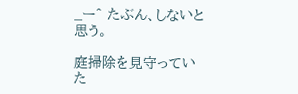_ー^ たぶん、しないと思う。

庭掃除を見守っていた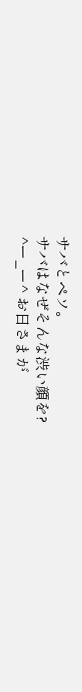サバとペソ。
サバはなぜそんな渋い顔を?
^ー_ー^ お日さまが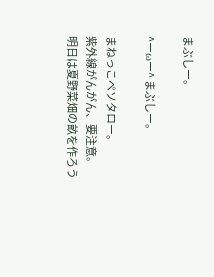まぶしー。

^ーωー^ まぶしー。

まねっこペソタロー。
紫外線がんがん、要注意。
明日は夏野菜畑の畝を作ろう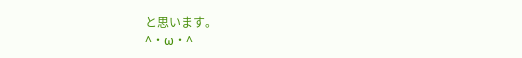と思います。
^・ω・^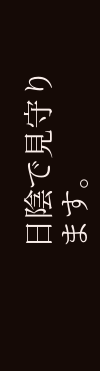日陰で見守ります。